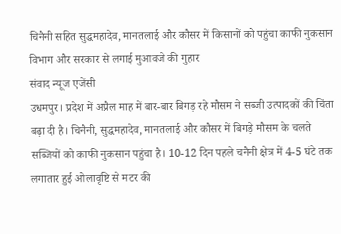चिनैनी सहित सुद्धमहादेव, मानतलाई और कौसर में किसानों को पहुंचा काफी नुकसान
विभाग और सरकार से लगाई मुआवजे की गुहार
संवाद न्यूज एजेंसी
उधमपुर। प्रदेश में अप्रैल माह में बार-बार बिगड़ रहे मौसम ने सब्जी उत्पादकों की चिंता बढ़ा दी है। चिनैनी, सुद्धमहादेव, मानतलाई और कौसर में बिगड़े मौसम के चलते सब्जियों को काफी नुकसान पहुंचा है। 10-12 दिन पहले चनैनी क्षेत्र में 4-5 घंटे तक लगातार हुई ओलावृष्टि से मटर की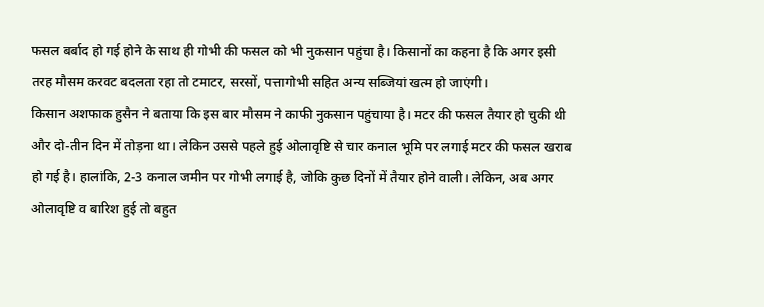फसल बर्बाद हो गई होने के साथ ही गोभी की फसल को भी नुकसान पहुंचा है। किसानों का कहना है कि अगर इसी तरह मौसम करवट बदलता रहा तो टमाटर, सरसों, पत्तागोभी सहित अन्य सब्जियां खत्म हो जाएंगी।
किसान अशफाक हुसैन ने बताया कि इस बार मौसम ने काफी नुकसान पहुंचाया है। मटर की फसल तैयार हो चुकी थी और दो-तीन दिन में तोड़ना था। लेकिन उससे पहले हुई ओलावृष्टि से चार कनाल भूमि पर लगाई मटर की फसल खराब हो गई है। हालांकि, 2-3 कनाल जमीन पर गोभी लगाई है, जोकि कुछ दिनों में तैयार होने वाली। लेकिन, अब अगर ओलावृष्टि व बारिश हुई तो बहुत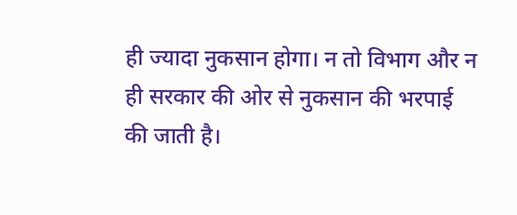ही ज्यादा नुकसान होगा। न तो विभाग और न ही सरकार की ओर से नुकसान की भरपाई की जाती है।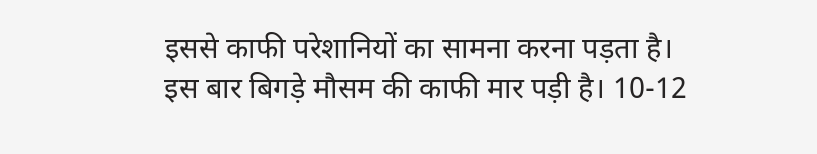इससे काफी परेशानियों का सामना करना पड़ता है।
इस बार बिगड़े मौसम की काफी मार पड़ी है। 10-12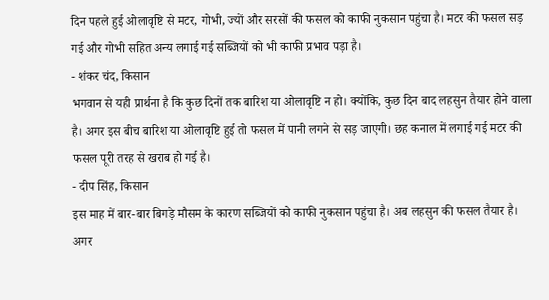दिन पहले हुई ओलावृष्टि से मटर, गोभी, ज्यों और सरसों की फसल को काफी नुकसान पहुंचा है। मटर की फसल सड़ गई और गोभी सहित अन्य लगाई गई सब्जियों को भी काफी प्रभाव पड़ा है।
- शंकर चंद, किसान
भगवान से यही प्रार्थना है कि कुछ दिनों तक बारिश या ओलावृष्टि न हो। क्योंकि, कुछ दिन बाद लहसुन तैयार होने वाला है। अगर इस बीच बारिश या ओलावृष्टि हुई तो फसल में पानी लगने से सड़ जाएगी। छह कनाल में लगाई गई मटर की फसल पूरी तरह से खराब हो गई है।
- दीप सिंह, किसान
इस माह में बार-बार बिगड़े मौसम के कारण सब्जियों को काफी नुकसान पहुंचा है। अब लहसुन की फसल तैयार है। अगर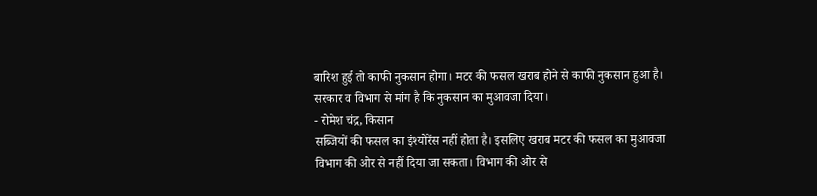बारिश हुई तो काफी नुकसान होगा। मटर की फसल खराब होने से काफी नुकसान हुआ है। सरकार व विभाग से मांग है कि नुकसान का मुआवजा दिया।
- रोमेश चंद्र, किसान
सब्जियों की फसल का इंश्योरेंस नहीं होता है। इसलिए खराब मटर की फसल का मुआवजा विभाग की ओर से नहीं दिया जा सकता। विभाग की ओर से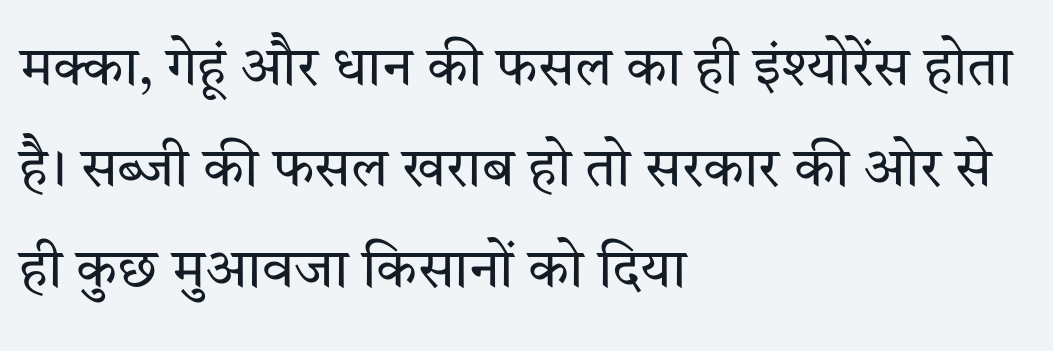मक्का, गेहूं और धान की फसल का ही इंश्योरेंस होता है। सब्जी की फसल खराब हो तो सरकार की ओर से ही कुछ मुआवजा किसानों को दिया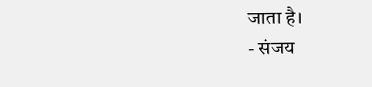जाता है।
- संजय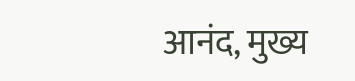आनंद, मुख्य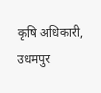कृषि अधिकारी, उधमपुर